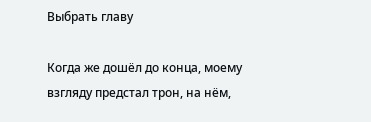Выбрать главу

Когда же дошёл до конца, моему взгляду предстал трон, на нём,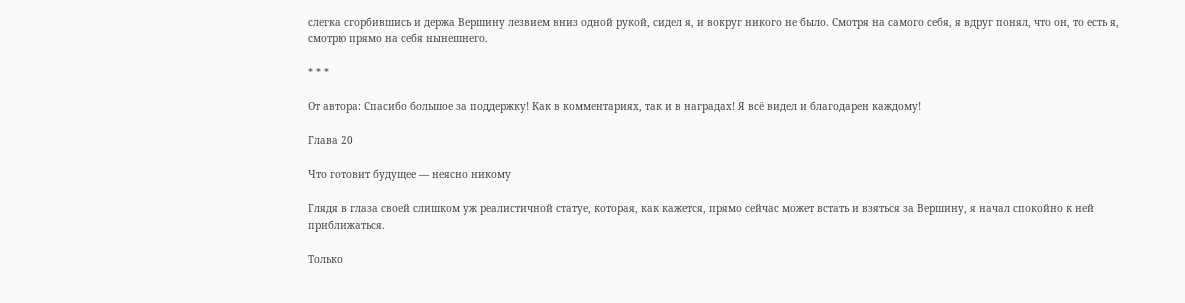слегка сгорбившись и держа Вершину лезвием вниз одной рукой, сидел я, и вокруг никого не было. Смотря на самого себя, я вдруг понял, что он, то есть я, смотрю прямо на себя нынешнего.

* * *

От автора: Спасибо большое за поддержку! Как в комментариях, так и в наградах! Я всё видел и благодарен каждому!

Глава 20

Что готовит будущее — неясно никому

Глядя в глаза своей слишком уж реалистичной статуе, которая, как кажется, прямо сейчас может встать и взяться за Вершину, я начал спокойно к ней приближаться.

Только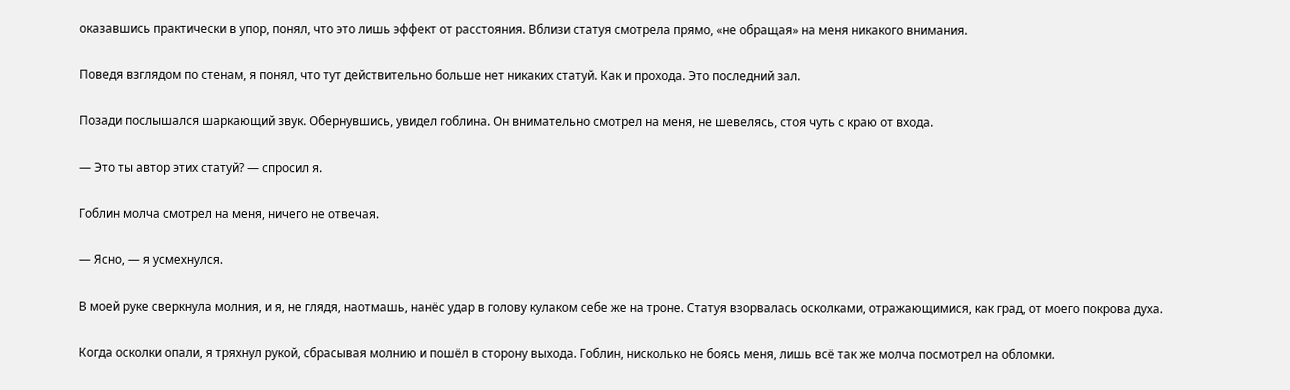оказавшись практически в упор, понял, что это лишь эффект от расстояния. Вблизи статуя смотрела прямо, «не обращая» на меня никакого внимания.

Поведя взглядом по стенам, я понял, что тут действительно больше нет никаких статуй. Как и прохода. Это последний зал.

Позади послышался шаркающий звук. Обернувшись, увидел гоблина. Он внимательно смотрел на меня, не шевелясь, стоя чуть с краю от входа.

— Это ты автор этих статуй? — спросил я.

Гоблин молча смотрел на меня, ничего не отвечая.

— Ясно, — я усмехнулся.

В моей руке сверкнула молния, и я, не глядя, наотмашь, нанёс удар в голову кулаком себе же на троне. Статуя взорвалась осколками, отражающимися, как град, от моего покрова духа.

Когда осколки опали, я тряхнул рукой, сбрасывая молнию и пошёл в сторону выхода. Гоблин, нисколько не боясь меня, лишь всё так же молча посмотрел на обломки.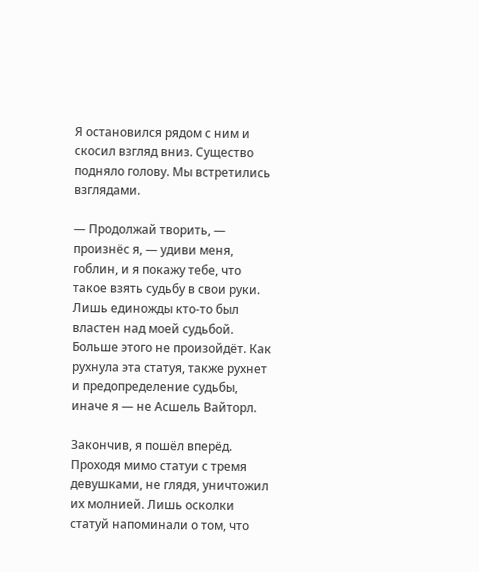Я остановился рядом с ним и скосил взгляд вниз. Существо подняло голову. Мы встретились взглядами.

— Продолжай творить, — произнёс я, — удиви меня, гоблин, и я покажу тебе, что такое взять судьбу в свои руки. Лишь единожды кто-то был властен над моей судьбой. Больше этого не произойдёт. Как рухнула эта статуя, также рухнет и предопределение судьбы, иначе я — не Асшель Вайторл.

Закончив, я пошёл вперёд. Проходя мимо статуи с тремя девушками, не глядя, уничтожил их молнией. Лишь осколки статуй напоминали о том, что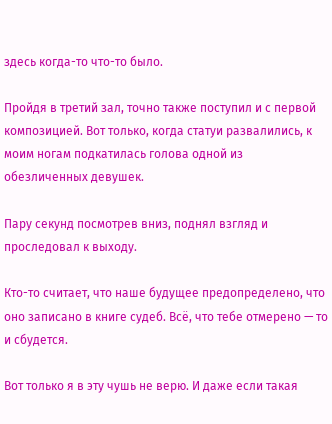здесь когда-то что-то было.

Пройдя в третий зал, точно также поступил и с первой композицией. Вот только, когда статуи развалились, к моим ногам подкатилась голова одной из обезличенных девушек.

Пару секунд посмотрев вниз, поднял взгляд и проследовал к выходу.

Кто-то считает, что наше будущее предопределено, что оно записано в книге судеб. Всё, что тебе отмерено — то и сбудется.

Вот только я в эту чушь не верю. И даже если такая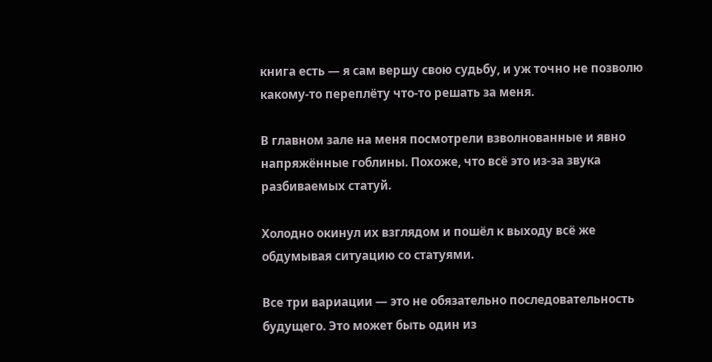книга есть — я сам вершу свою судьбу, и уж точно не позволю какому-то переплёту что-то решать за меня.

В главном зале на меня посмотрели взволнованные и явно напряжённые гоблины. Похоже, что всё это из-за звука разбиваемых статуй.

Холодно окинул их взглядом и пошёл к выходу всё же обдумывая ситуацию со статуями.

Все три вариации — это не обязательно последовательность будущего. Это может быть один из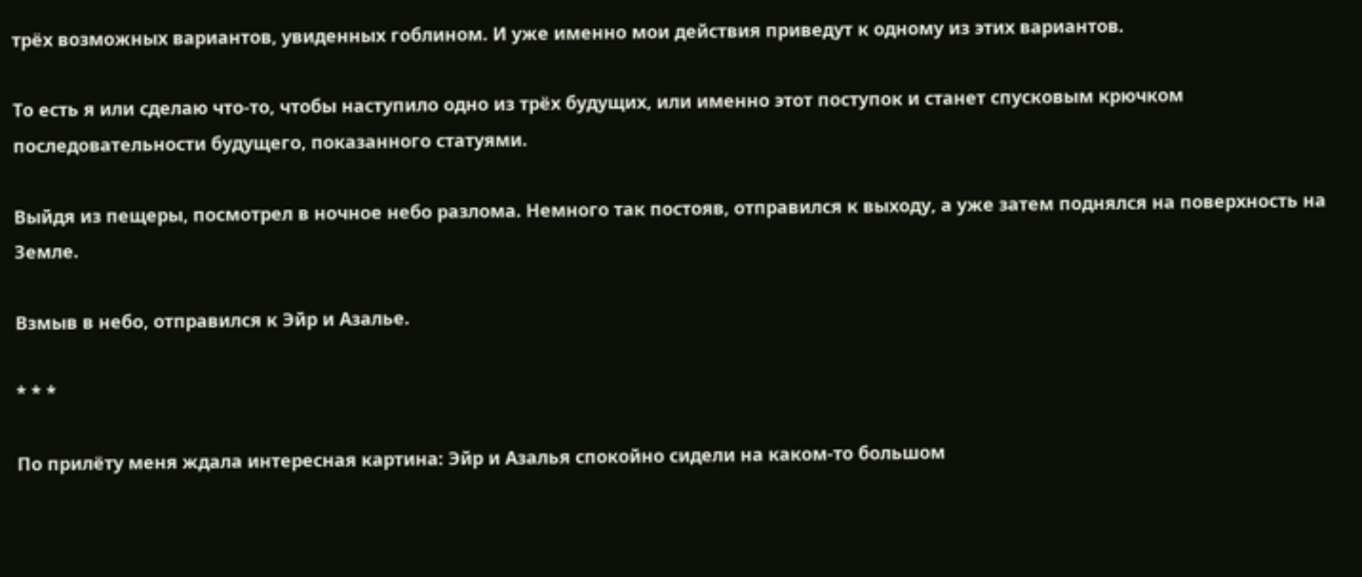трёх возможных вариантов, увиденных гоблином. И уже именно мои действия приведут к одному из этих вариантов.

То есть я или сделаю что-то, чтобы наступило одно из трёх будущих, или именно этот поступок и станет спусковым крючком последовательности будущего, показанного статуями.

Выйдя из пещеры, посмотрел в ночное небо разлома. Немного так постояв, отправился к выходу, а уже затем поднялся на поверхность на Земле.

Взмыв в небо, отправился к Эйр и Азалье.

* * *

По прилёту меня ждала интересная картина: Эйр и Азалья спокойно сидели на каком-то большом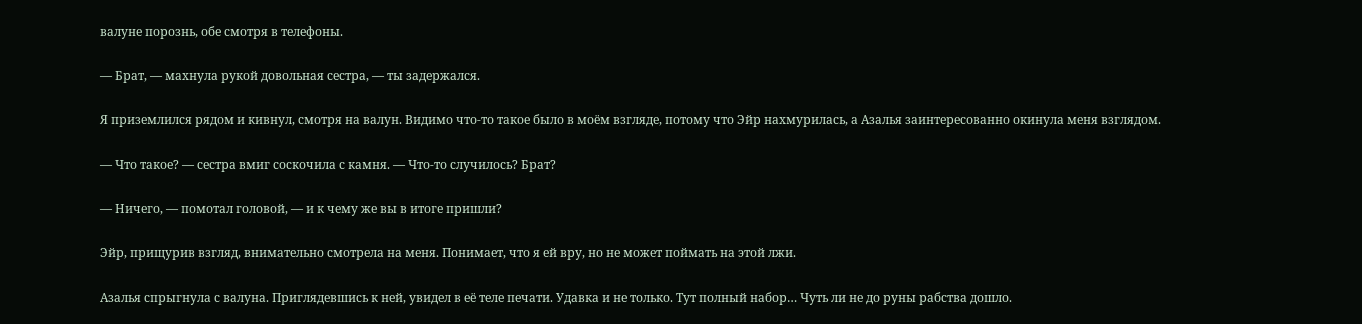валуне порознь, обе смотря в телефоны.

— Брат, — махнула рукой довольная сестра, — ты задержался.

Я приземлился рядом и кивнул, смотря на валун. Видимо что-то такое было в моём взгляде, потому что Эйр нахмурилась, а Азалья заинтересованно окинула меня взглядом.

— Что такое? — сестра вмиг соскочила с камня. — Что-то случилось? Брат?

— Ничего, — помотал головой, — и к чему же вы в итоге пришли?

Эйр, прищурив взгляд, внимательно смотрела на меня. Понимает, что я ей вру, но не может поймать на этой лжи.

Азалья спрыгнула с валуна. Приглядевшись к ней, увидел в её теле печати. Удавка и не только. Тут полный набор… Чуть ли не до руны рабства дошло.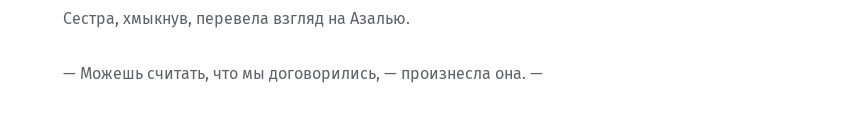Сестра, хмыкнув, перевела взгляд на Азалью.

— Можешь считать, что мы договорились, — произнесла она. —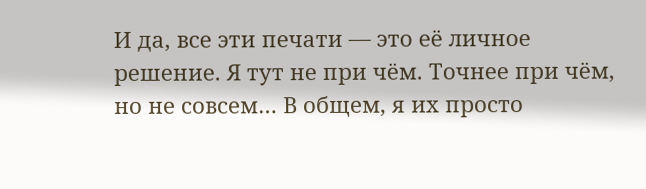И да, все эти печати — это её личное решение. Я тут не при чём. Точнее при чём, но не совсем… В общем, я их просто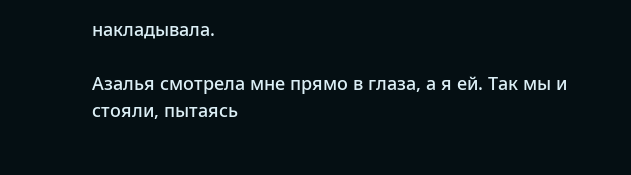накладывала.

Азалья смотрела мне прямо в глаза, а я ей. Так мы и стояли, пытаясь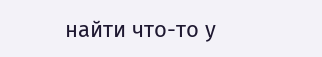найти что-то у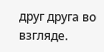друг друга во взгляде.